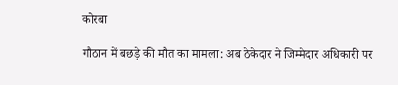कोरबा

गौठान में बछड़े की मौत का मामला: अब ठेकेदार ने जिम्मेदार अधिकारी पर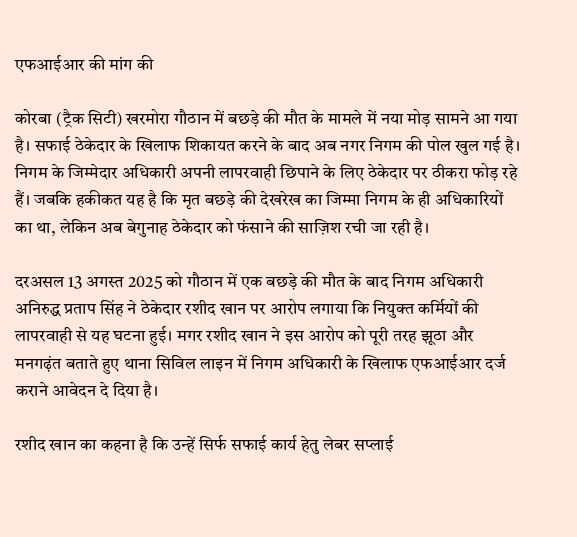एफआईआर की मांग की

कोरबा (ट्रैक सिटी) खरमोरा गौठान में बछड़े की मौत के मामले में नया मोड़ सामने आ गया है। सफाई ठेकेदार के खिलाफ शिकायत करने के बाद अब नगर निगम की पोल खुल गई है। निगम के जिम्मेदार अधिकारी अपनी लापरवाही छिपाने के लिए ठेकेदार पर ठीकरा फोड़ रहे हैं। जबकि हकीकत यह है कि मृत बछड़े की देखरेख का जिम्मा निगम के ही अधिकारियों का था, लेकिन अब बेगुनाह ठेकेदार को फंसाने की साज़िश रची जा रही है।

दरअसल 13 अगस्त 2025 को गौठान में एक बछड़े की मौत के बाद निगम अधिकारी अनिरुद्ध प्रताप सिंह ने ठेकेदार रशीद खान पर आरोप लगाया कि नियुक्त कर्मियों की लापरवाही से यह घटना हुई। मगर रशीद खान ने इस आरोप को पूरी तरह झूठा और मनगढ़ंत बताते हुए थाना सिविल लाइन में निगम अधिकारी के खिलाफ एफआईआर दर्ज कराने आवेदन दे दिया है।

रशीद खान का कहना है कि उन्हें सिर्फ सफाई कार्य हेतु लेबर सप्लाई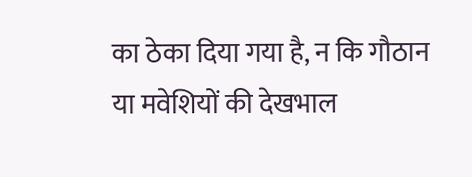का ठेका दिया गया है, न कि गौठान या मवेशियों की देखभाल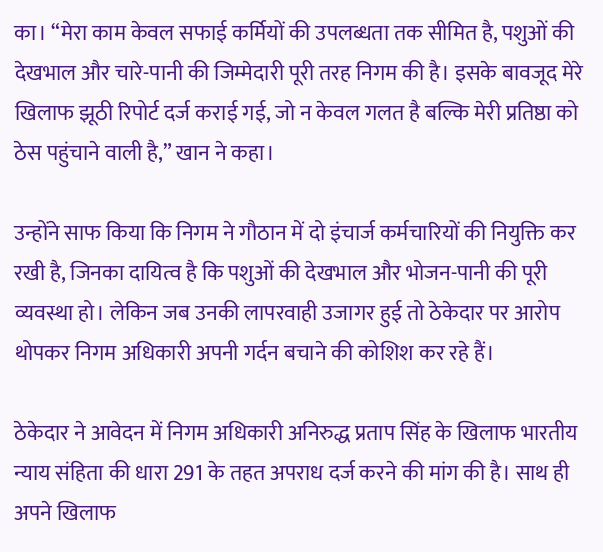का। “मेरा काम केवल सफाई कर्मियों की उपलब्धता तक सीमित है, पशुओं की देखभाल और चारे-पानी की जिम्मेदारी पूरी तरह निगम की है। इसके बावजूद मेरे खिलाफ झूठी रिपोर्ट दर्ज कराई गई, जो न केवल गलत है बल्कि मेरी प्रतिष्ठा को ठेस पहुंचाने वाली है,” खान ने कहा।

उन्होंने साफ किया कि निगम ने गौठान में दो इंचार्ज कर्मचारियों की नियुक्ति कर रखी है, जिनका दायित्व है कि पशुओं की देखभाल और भोजन-पानी की पूरी व्यवस्था हो। लेकिन जब उनकी लापरवाही उजागर हुई तो ठेकेदार पर आरोप थोपकर निगम अधिकारी अपनी गर्दन बचाने की कोशिश कर रहे हैं।

ठेकेदार ने आवेदन में निगम अधिकारी अनिरुद्ध प्रताप सिंह के खिलाफ भारतीय न्याय संहिता की धारा 291 के तहत अपराध दर्ज करने की मांग की है। साथ ही अपने खिलाफ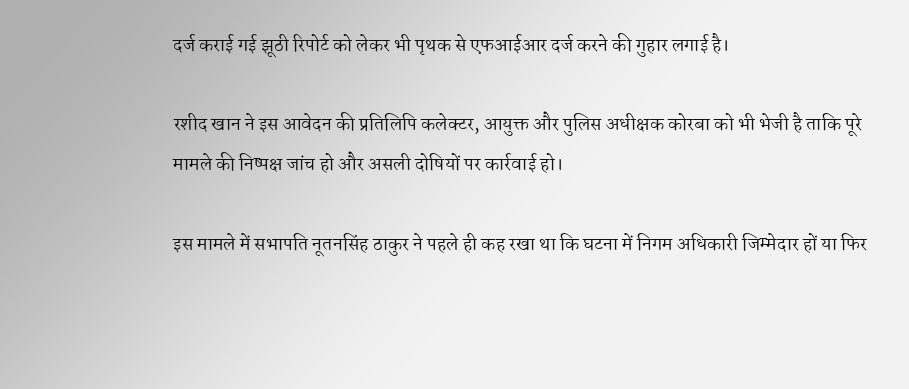दर्ज कराई गई झूठी रिपोर्ट को लेकर भी पृथक से एफआईआर दर्ज करने की गुहार लगाई है।

रशीद खान ने इस आवेदन की प्रतिलिपि कलेक्टर, आयुक्त और पुलिस अधीक्षक कोरबा को भी भेजी है ताकि पूरे मामले की निष्पक्ष जांच हो और असली दोषियों पर कार्रवाई हो।

इस मामले में सभापति नूतनसिंह ठाकुर ने पहले ही कह रखा था कि घटना में निगम अधिकारी जिम्मेदार हों या फिर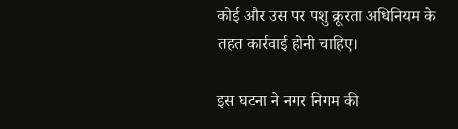कोई और उस पर पशु क्रूरता अधिनियम के तहत कार्रवाई होनी चाहिए।

इस घटना ने नगर निगम की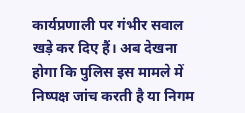कार्यप्रणाली पर गंभीर सवाल खड़े कर दिए हैं। अब देखना होगा कि पुलिस इस मामले में निष्पक्ष जांच करती है या निगम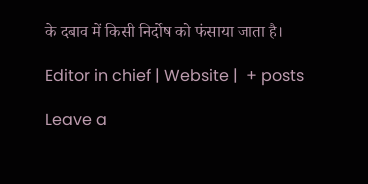के दबाव में किसी निर्दोष को फंसाया जाता है।

Editor in chief | Website |  + posts

Leave a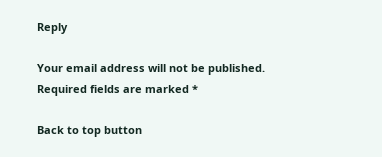Reply

Your email address will not be published. Required fields are marked *

Back to top button